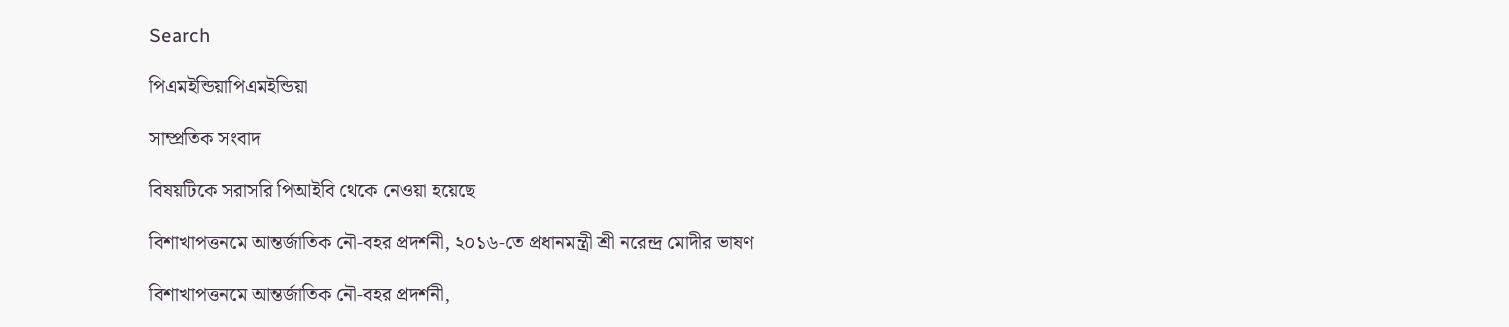Search

পিএমইন্ডিয়াপিএমইন্ডিয়া

সাম্প্রতিক সংবাদ

বিষয়টিকে সরাসরি পিআইবি থেকে নেওয়া হয়েছে

বিশাখাপত্তনমে আন্তর্জাতিক নৌ-বহর প্রদর্শনী, ২০১৬-তে প্রধানমন্ত্রী শ্রী নরেন্দ্র মোদীর ভাষণ

বিশাখাপত্তনমে আন্তর্জাতিক নৌ-বহর প্রদর্শনী,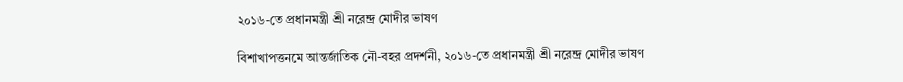২০১৬-তে প্রধানমন্ত্রী শ্রী নরেন্দ্র মোদীর ভাষণ

বিশাখাপত্তনমে আন্তর্জাতিক নৌ-বহর প্রদর্শনী, ২০১৬-তে প্রধানমন্ত্রী শ্রী নরেন্দ্র মোদীর ভাষণ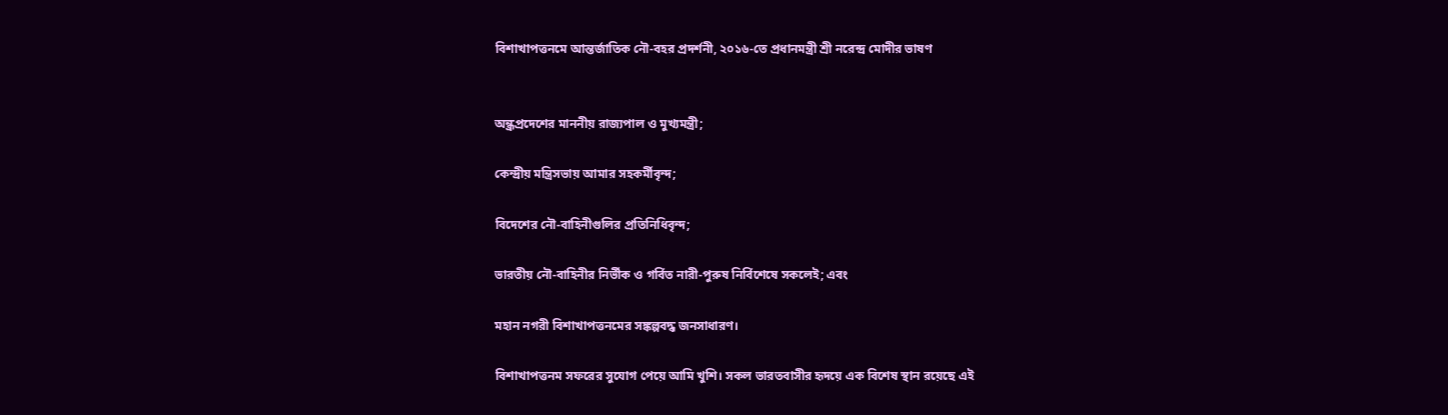বিশাখাপত্তনমে আন্তর্জাতিক নৌ-বহর প্রদর্শনী, ২০১৬-তে প্রধানমন্ত্রী শ্রী নরেন্দ্র মোদীর ভাষণ


অন্ধ্রপ্রদেশের মাননীয় রাজ্যপাল ও মুখ্যমন্ত্রী;

কেন্দ্রীয় মন্ত্রিসভায় আমার সহকর্মীবৃন্দ;

বিদেশের নৌ-বাহিনীগুলির প্রতিনিধিবৃন্দ;

ভারতীয় নৌ-বাহিনীর নির্ভীক ও গর্বিত নারী-পুরুষ নির্বিশেষে সকলেই; এবং

মহান নগরী বিশাখাপত্তনমের সঙ্কল্পবদ্ধ জনসাধারণ।

বিশাখাপত্তনম সফরের সুযোগ পেয়ে আমি খুশি। সকল ভারতবাসীর হৃদয়ে এক বিশেষ স্থান রয়েছে এই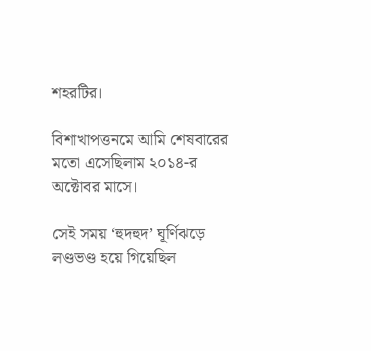শহরটির।

বিশাখাপত্তনমে আমি শেষবারের মতো এসেছিলাম ২০১৪-র অক্টোবর মাসে।

সেই সময় ‘হুদহুদ’ ঘূর্ণিঝড়ে লণ্ডভণ্ড হয়ে গিয়েছিল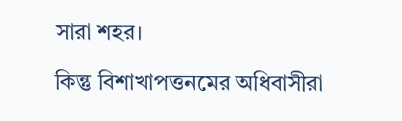সারা শহর।

কিন্তু বিশাখাপত্তনমের অধিবাসীরা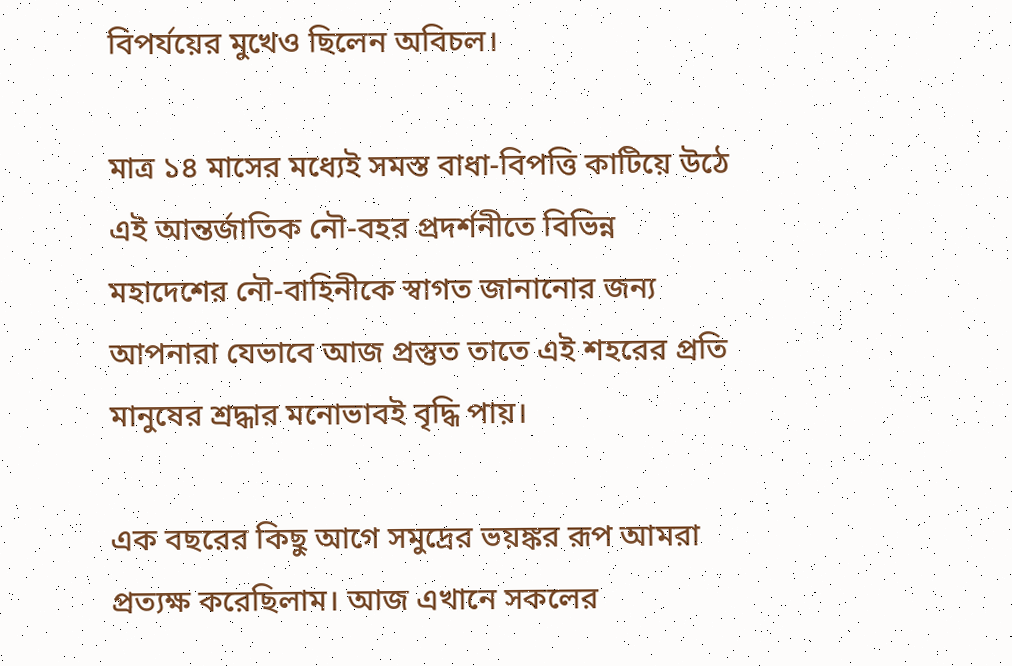বিপর্যয়ের মুখেও ছিলেন অবিচল।

মাত্র ১৪ মাসের মধ্যেই সমস্ত বাধা-বিপত্তি কাটিয়ে উঠে এই আন্তর্জাতিক নৌ-বহর প্রদর্শনীতে বিভিন্ন মহাদেশের নৌ-বাহিনীকে স্বাগত জানানোর জন্য আপনারা যেভাবে আজ প্রস্তুত তাতে এই শহরের প্রতি মানুষের শ্রদ্ধার মনোভাবই বৃদ্ধি পায়।

এক বছরের কিছু আগে সমুদ্রের ভয়ঙ্কর রূপ আমরা প্রত্যক্ষ করেছিলাম। আজ এখানে সকলের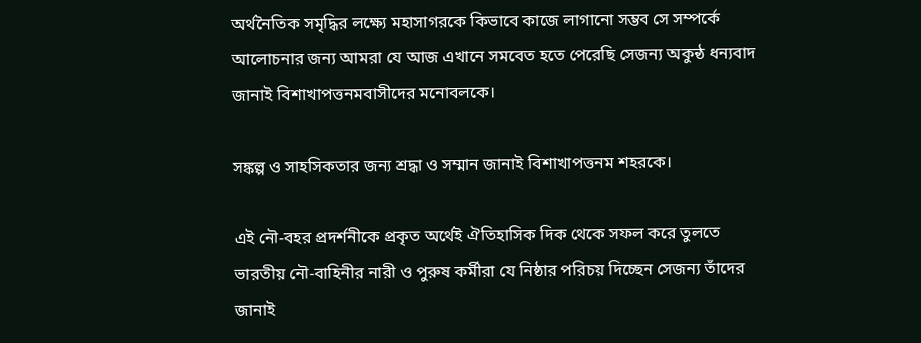অর্থনৈতিক সমৃদ্ধির লক্ষ্যে মহাসাগরকে কিভাবে কাজে লাগানো সম্ভব সে সম্পর্কে আলোচনার জন্য আমরা যে আজ এখানে সমবেত হতে পেরেছি সেজন্য অকুন্ঠ ধন্যবাদ জানাই বিশাখাপত্তনমবাসীদের মনোবলকে।

সঙ্কল্প ও সাহসিকতার জন্য শ্রদ্ধা ও সম্মান জানাই বিশাখাপত্তনম শহরকে।

এই নৌ-বহর প্রদর্শনীকে প্রকৃত অর্থেই ঐতিহাসিক দিক থেকে সফল করে তুলতে ভারতীয় নৌ-বাহিনীর নারী ও পুরুষ কর্মীরা যে নিষ্ঠার পরিচয় দিচ্ছেন সেজন্য তাঁদের জানাই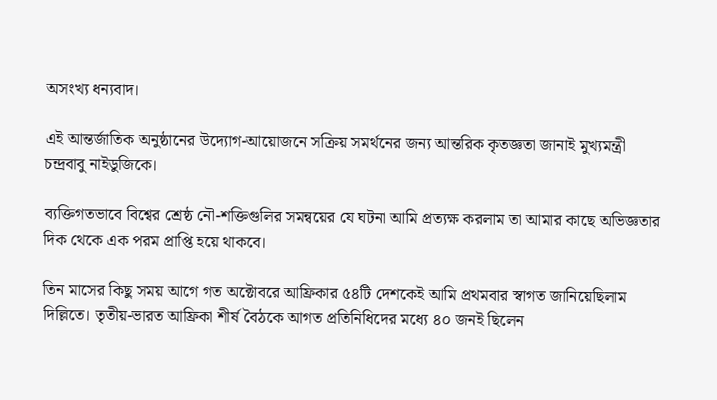অসংখ্য ধন্যবাদ।

এই আন্তর্জাতিক অনুষ্ঠানের উদ্যোগ-আয়োজনে সক্রিয় সমর্থনের জন্য আন্তরিক কৃতজ্ঞতা জানাই মুখ্যমন্ত্রী চন্দ্রবাবু নাইডুজিকে।

ব্যক্তিগতভাবে বিশ্বের শ্রেষ্ঠ নৌ-শক্তিগুলির সমন্বয়ের যে ঘটনা আমি প্রত্যক্ষ করলাম তা আমার কাছে অভিজ্ঞতার দিক থেকে এক পরম প্রাপ্তি হয়ে থাকবে।

তিন মাসের কিছু সময় আগে গত অক্টোবরে আফ্রিকার ৫৪টি দেশকেই আমি প্রথমবার স্বাগত জানিয়েছিলাম দিল্লিতে। তৃতীয়-ভারত আফ্রিকা শীর্ষ বৈঠকে আগত প্রতিনিধিদের মধ্যে ৪০ জনই ছিলেন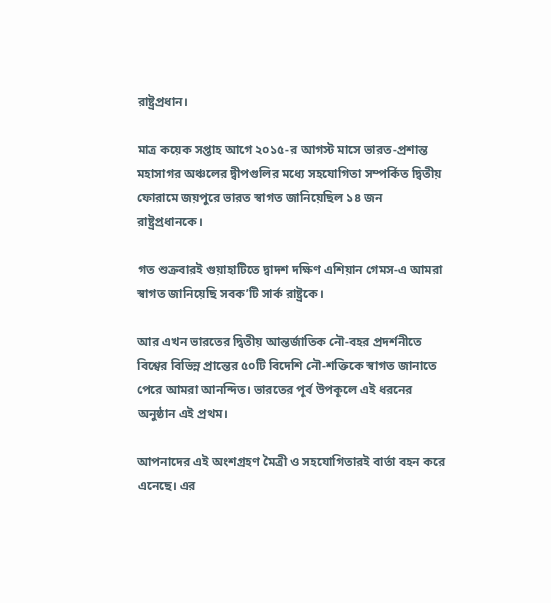রাষ্ট্রপ্রধান।

মাত্র কয়েক সপ্তাহ আগে ২০১৫-র আগস্ট মাসে ভারত-প্রশান্ত মহাসাগর অঞ্চলের দ্বীপগুলির মধ্যে সহযোগিতা সম্পর্কিত দ্বিতীয় ফোরামে জয়পুরে ভারত স্বাগত জানিয়েছিল ১৪ জন রাষ্ট্রপ্রধানকে।

গত শুক্রবারই গুয়াহাটিতে দ্বাদশ দক্ষিণ এশিয়ান গেমস-এ আমরা স্বাগত জানিয়েছি সবক’টি সার্ক রাষ্ট্রকে।

আর এখন ভারতের দ্বিতীয় আন্তর্জাতিক নৌ-বহর প্রদর্শনীতে বিশ্বের বিভিন্ন প্রান্তের ৫০টি বিদেশি নৌ-শক্তিকে স্বাগত জানাতে পেরে আমরা আনন্দিত। ভারতের পূর্ব উপকূলে এই ধরনের অনুষ্ঠান এই প্রথম।

আপনাদের এই অংশগ্রহণ মৈত্রী ও সহযোগিতারই বার্তা বহন করে এনেছে। এর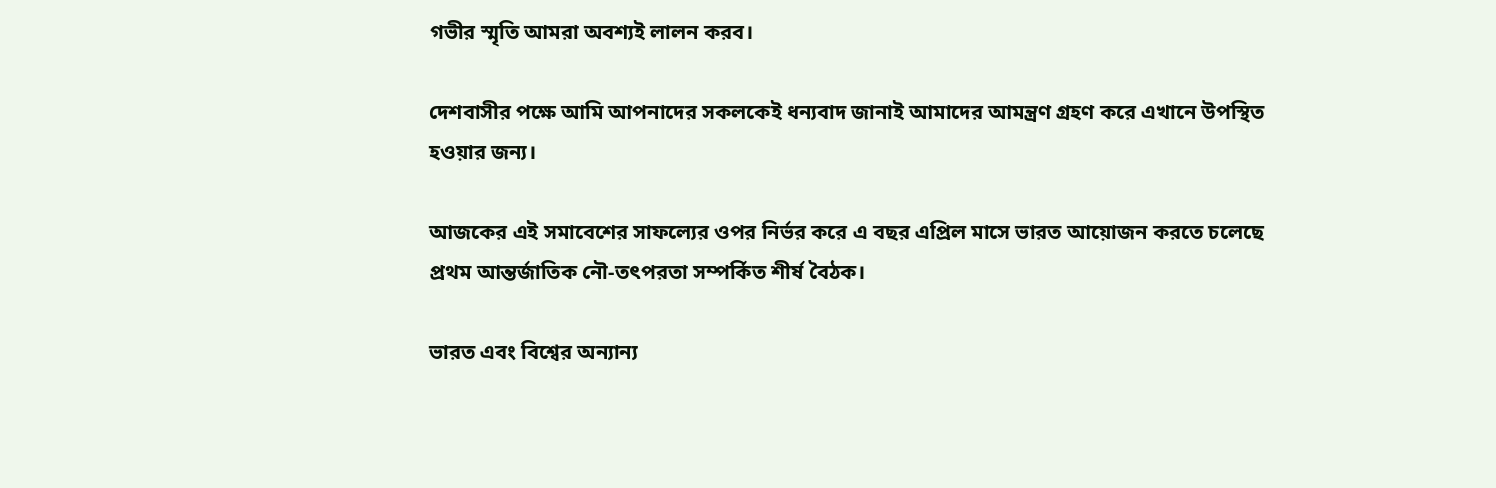গভীর স্মৃতি আমরা অবশ্যই লালন করব।

দেশবাসীর পক্ষে আমি আপনাদের সকলকেই ধন্যবাদ জানাই আমাদের আমন্ত্রণ গ্রহণ করে এখানে উপস্থিত হওয়ার জন্য।

আজকের এই সমাবেশের সাফল্যের ওপর নির্ভর করে এ বছর এপ্রিল মাসে ভারত আয়োজন করতে চলেছে প্রথম আন্তর্জাতিক নৌ-তৎপরতা সম্পর্কিত শীর্ষ বৈঠক।

ভারত এবং বিশ্বের অন্যান্য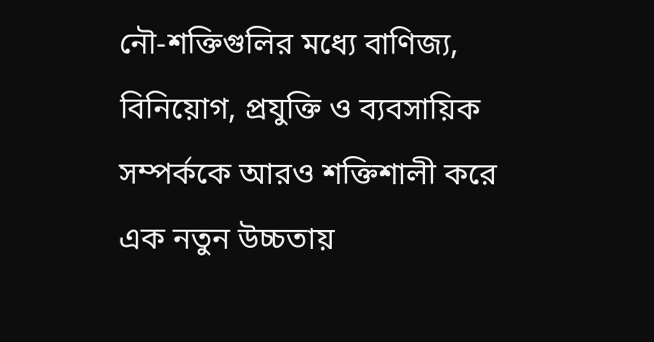নৌ-শক্তিগুলির মধ্যে বাণিজ্য, বিনিয়োগ, প্রযুক্তি ও ব্যবসায়িক সম্পর্ককে আরও শক্তিশালী করে এক নতুন উচ্চতায়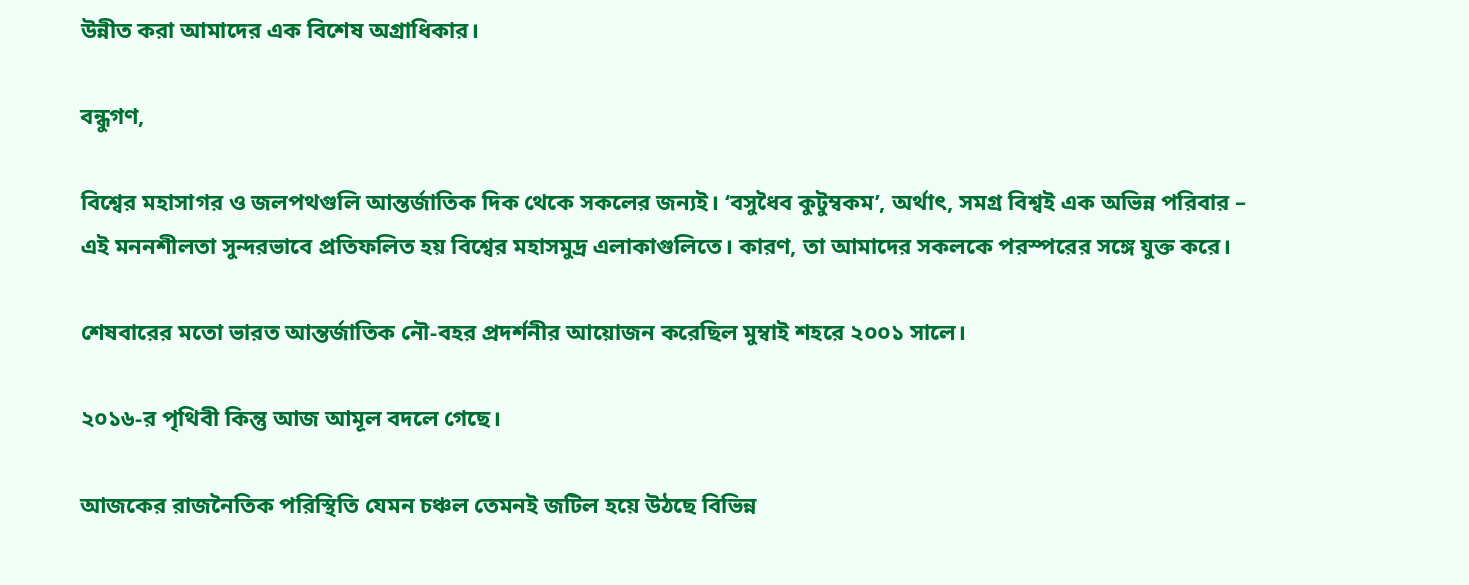উন্নীত করা আমাদের এক বিশেষ অগ্রাধিকার।

বন্ধুগণ,

বিশ্বের মহাসাগর ও জলপথগুলি আন্তর্জাতিক দিক থেকে সকলের জন্যই। ‘বসুধৈব কুটুম্বকম’, অর্থাৎ, সমগ্র বিশ্বই এক অভিন্ন পরিবার – এই মননশীলতা সুন্দরভাবে প্রতিফলিত হয় বিশ্বের মহাসমুদ্র এলাকাগুলিতে। কারণ, তা আমাদের সকলকে পরস্পরের সঙ্গে যুক্ত করে।

শেষবারের মতো ভারত আন্তর্জাতিক নৌ-বহর প্রদর্শনীর আয়োজন করেছিল মুম্বাই শহরে ২০০১ সালে।

২০১৬-র পৃথিবী কিন্তু আজ আমূল বদলে গেছে।

আজকের রাজনৈতিক পরিস্থিতি যেমন চঞ্চল তেমনই জটিল হয়ে উঠছে বিভিন্ন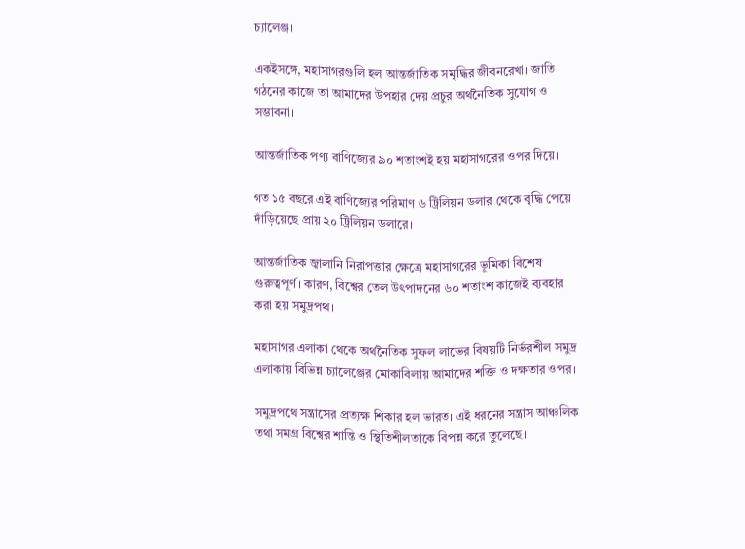চ্যালেঞ্জ।

একইসঙ্গে, মহাসাগরগুলি হল আন্তর্জাতিক সমৃদ্ধির জীবনরেখা। জাতি গঠনের কাজে তা আমাদের উপহার দেয় প্রচুর অর্থনৈতিক সুযোগ ও সম্ভাবনা।

আন্তর্জাতিক পণ্য বাণিজ্যের ৯০ শতাংশই হয় মহাসাগরের ওপর দিয়ে।

গত ১৫ বছরে এই বাণিজ্যের পরিমাণ ৬ ট্রিলিয়ন ডলার থেকে বৃদ্ধি পেয়ে দাঁড়িয়েছে প্রায় ২০ ট্রিলিয়ন ডলারে।

আন্তর্জাতিক জ্বালানি নিরাপত্তার ক্ষেত্রে মহাসাগরের ভূমিকা বিশেষ গুরুত্বপূর্ণ। কারণ, বিশ্বের তেল উৎপাদনের ৬০ শতাংশ কাজেই ব্যবহার করা হয় সমুদ্রপথ।

মহাসাগর এলাকা থেকে অর্থনৈতিক সুফল লাভের বিষয়টি নির্ভরশীল সমুদ্র এলাকায় বিভিন্ন চ্যালেঞ্জের মোকাবিলায় আমাদের শক্তি ও দক্ষতার ওপর।

সমুদ্রপথে সন্ত্রাসের প্রত্যক্ষ শিকার হল ভারত। এই ধরনের সন্ত্রাস আঞ্চলিক তথা সমগ্র বিশ্বের শান্তি ও স্থিতিশীলতাকে বিপন্ন করে তুলেছে।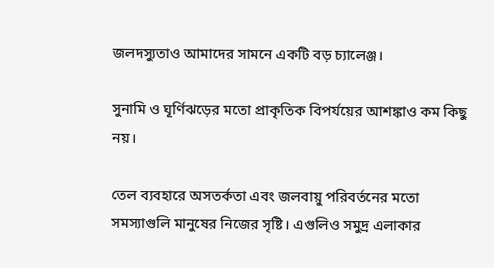জলদস্যুতাও আমাদের সামনে একটি বড় চ্যালেঞ্জ।

সুনামি ও ঘূর্ণিঝড়ের মতো প্রাকৃতিক বিপর্যয়ের আশঙ্কাও কম কিছু নয়।

তেল ব্যবহারে অসতর্কতা এবং জলবায়ু পরিবর্তনের মতো সমস্যাগুলি মানুষের নিজের সৃষ্টি। এগুলিও সমুদ্র এলাকার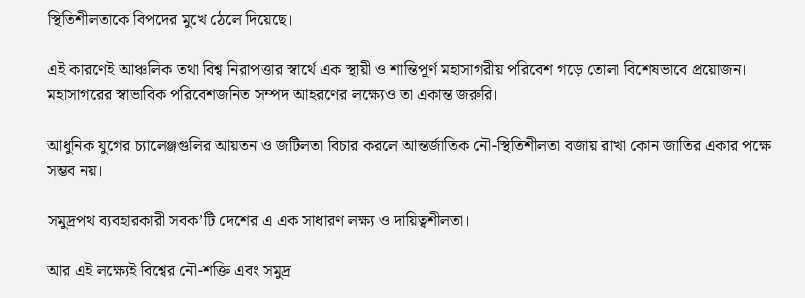স্থিতিশীলতাকে বিপদের মুখে ঠেলে দিয়েছে।

এই কারণেই আঞ্চলিক তথা বিশ্ব নিরাপত্তার স্বার্থে এক স্থায়ী ও শান্তিপূর্ণ মহাসাগরীয় পরিবেশ গড়ে তোলা বিশেষভাবে প্রয়োজন। মহাসাগরের স্বাভাবিক পরিবেশজনিত সম্পদ আহরণের লক্ষ্যেও তা একান্ত জরুরি।

আধুনিক যুগের চ্যালেঞ্জগুলির আয়তন ও জটিলতা বিচার করলে আন্তর্জাতিক নৌ-স্থিতিশীলতা বজায় রাখা কোন জাতির একার পক্ষে সম্ভব নয়।

সমুদ্রপথ ব্যবহারকারী সবক’টি দেশের এ এক সাধারণ লক্ষ্য ও দায়িত্বশীলতা।

আর এই লক্ষ্যেই বিশ্বের নৌ-শক্তি এবং সমুদ্র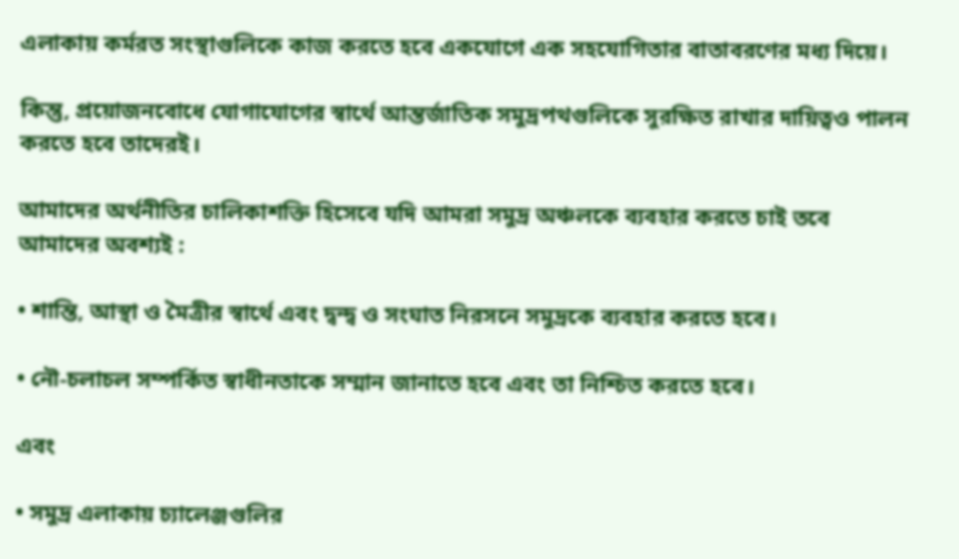এলাকায় কর্মরত সংস্থাগুলিকে কাজ করতে হবে একযোগে এক সহযোগিতার বাতাবরণের মধ্য দিয়ে।

কিন্তু, প্রয়োজনবোধে যোগাযোগের স্বার্থে আন্তর্জাতিক সমুদ্রপথগুলিকে সুরক্ষিত রাখার দায়িত্বও পালন করতে হবে তাদেরই।

আমাদের অর্থনীতির চালিকাশক্তি হিসেবে যদি আমরা সমুদ্র অঞ্চলকে ব্যবহার করতে চাই তবে আমাদের অবশ্যই :

• শান্তি, আস্থা ও মৈত্রীর স্বার্থে এবং দ্বন্দ্ব ও সংঘাত নিরসনে সমুদ্রকে ব্যবহার করতে হবে।

• নৌ-চলাচল সম্পর্কিত স্বাধীনতাকে সম্মান জানাতে হবে এবং তা নিশ্চিত করতে হবে।

এবং

• সমুদ্র এলাকায় চ্যালেঞ্জগুলির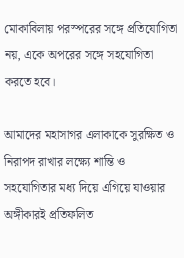মোকাবিলায় পরস্পরের সঙ্গে প্রতিযোগিতা নয়, একে অপরের সঙ্গে সহযোগিতা করতে হবে।

আমাদের মহাসাগর এলাকাকে সুরক্ষিত ও নিরাপদ রাখার লক্ষ্যে শান্তি ও সহযোগিতার মধ্য দিয়ে এগিয়ে যাওয়ার অঙ্গীকারই প্রতিফলিত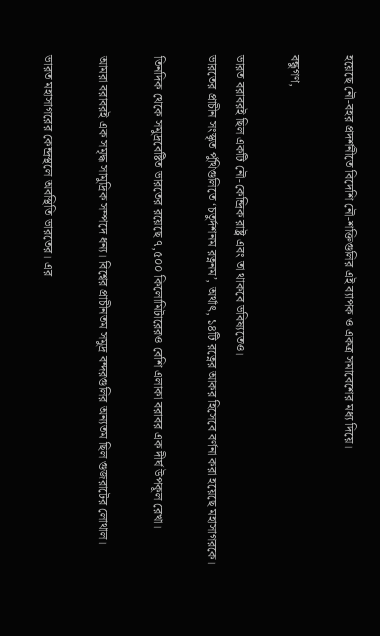হয়েছে নৌ-বহর প্রদর্শনীতে বিদেশি নৌ-শক্তিগুলির এই ব্যাপক ও একত্র সমাবেশের মধ্য দিয়ে।

বন্ধুগণ,

ভারত বরাবরই ছিল একটি নৌ-কেন্দ্রিক রাষ্ট্র এবং তা থাকবে ভবিষ্যতেও।
ভারতের প্রাচীন সংস্কৃত পুঁথিগুলিতে ‘চতুর্দশনম রত্ননম’, অর্থাৎ, ১৪টি রত্নের আকর হিসেবে বর্ণনা করা হয়েছে মহাসাগরকে।

তিনদিক থেকে সমুদ্রবেষ্টিত ভারতের রয়েছে ৭,৫০০ কিলোমিটারেরও বেশি এলাকা বরাবর এক দীর্ঘ উপকূল রেখা।

আমরা বরাবরই এক সমৃদ্ধ সামুদ্রিক সম্পদে ধন্য। বিশ্বের প্রাচীনতম সমুদ্র বন্দরগুলির অন্যতম ছিল গুজরাটের লোথাল।

ভারত মহাসাগরের কেন্দ্রস্থলে অবস্থিতি ভারতের। এর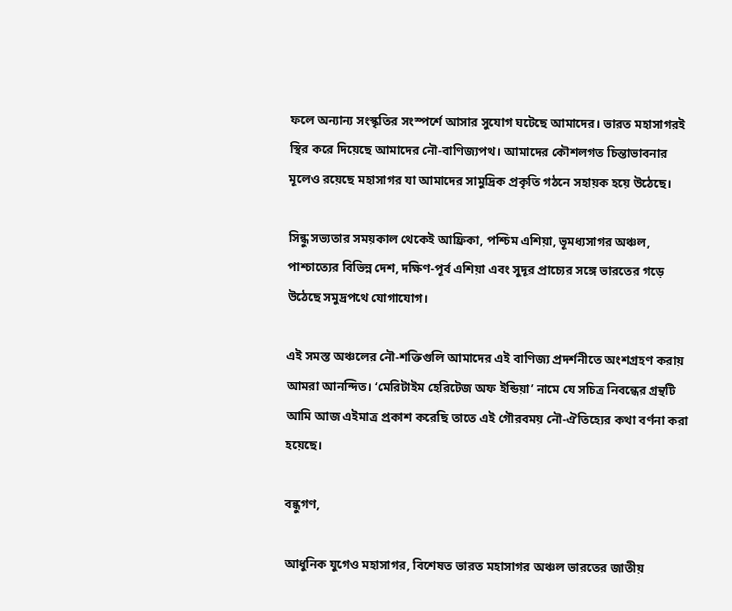ফলে অন্যান্য সংস্কৃতির সংস্পর্শে আসার সুযোগ ঘটেছে আমাদের। ভারত মহাসাগরই স্থির করে দিয়েছে আমাদের নৌ-বাণিজ্যপথ। আমাদের কৌশলগত চিন্তাভাবনার মূলেও রয়েছে মহাসাগর যা আমাদের সামুদ্রিক প্রকৃতি গঠনে সহায়ক হয়ে উঠেছে।

সিন্ধু সভ্যতার সময়কাল থেকেই আফ্রিকা, পশ্চিম এশিয়া, ভূমধ্যসাগর অঞ্চল, পাশ্চাত্যের বিভিন্ন দেশ, দক্ষিণ-পূর্ব এশিয়া এবং সুদূর প্রাচ্যের সঙ্গে ভারতের গড়ে উঠেছে সমুদ্রপথে যোগাযোগ।

এই সমস্ত অঞ্চলের নৌ-শক্তিগুলি আমাদের এই বাণিজ্য প্রদর্শনীতে অংশগ্রহণ করায় আমরা আনন্দিত। ‘মেরিটাইম হেরিটেজ অফ ইন্ডিয়া’ নামে যে সচিত্র নিবন্ধের গ্রন্থটি আমি আজ এইমাত্র প্রকাশ করেছি তাতে এই গৌরবময় নৌ-ঐতিহ্যের কথা বর্ণনা করা হয়েছে।

বন্ধুগণ,

আধুনিক যুগেও মহাসাগর, বিশেষত ভারত মহাসাগর অঞ্চল ভারতের জাতীয়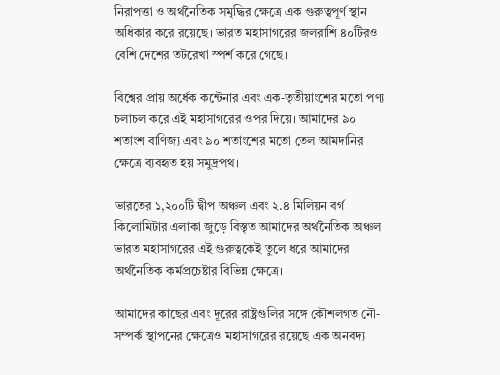নিরাপত্তা ও অর্থনৈতিক সমৃদ্ধির ক্ষেত্রে এক গুরুত্বপূর্ণ স্থান অধিকার করে রয়েছে। ভারত মহাসাগরের জলরাশি ৪০টিরও বেশি দেশের তটরেখা স্পর্শ করে গেছে।

বিশ্বের প্রায় অর্ধেক কন্টেনার এবং এক-তৃতীয়াংশের মতো পণ্য চলাচল করে এই মহাসাগরের ওপর দিয়ে। আমাদের ৯০ শতাংশ বাণিজ্য এবং ৯০ শতাংশের মতো তেল আমদানির ক্ষেত্রে ব্যবহৃত হয় সমুদ্রপথ।

ভারতের ১,২০০টি দ্বীপ অঞ্চল এবং ২.৪ মিলিয়ন বর্গ কিলোমিটার এলাকা জুড়ে বিস্তৃত আমাদের অর্থনৈতিক অঞ্চল ভারত মহাসাগরের এই গুরুত্বকেই তুলে ধরে আমাদের অর্থনৈতিক কর্মপ্রচেষ্টার বিভিন্ন ক্ষেত্রে।

আমাদের কাছের এবং দূরের রাষ্ট্রগুলির সঙ্গে কৌশলগত নৌ-সম্পর্ক স্থাপনের ক্ষেত্রেও মহাসাগরের রয়েছে এক অনবদ্য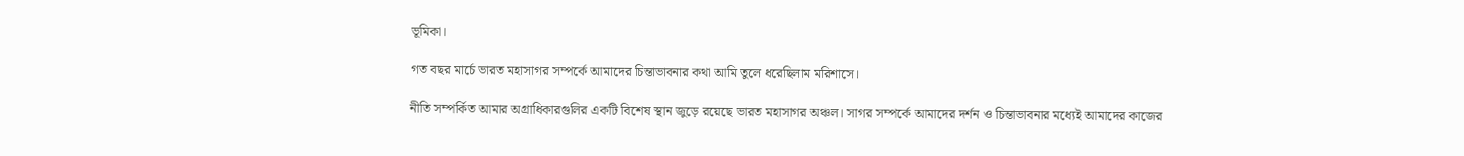ভূমিকা।

গত বছর মার্চে ভারত মহাসাগর সম্পর্কে আমাদের চিন্তাভাবনার কথা আমি তুলে ধরেছিলাম মরিশাসে।

নীতি সম্পর্কিত আমার অগ্রাধিকারগুলির একটি বিশেষ স্থান জুড়ে রয়েছে ভারত মহাসাগর অঞ্চল। সাগর সম্পর্কে আমাদের দর্শন ও চিন্তাভাবনার মধ্যেই আমাদের কাজের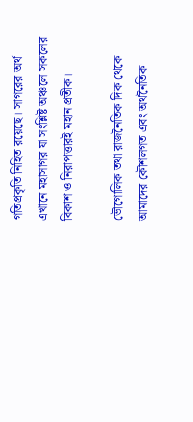গতিপ্রকৃতি নিহিত রয়েছে। সাগরের অর্থ এখানে মহাসাগর যা সংশ্লিষ্ট অঞ্চলে সকলের বিকাশ ও নিরাপত্তারই মহান প্রতীক।

ভৌগোলিক তথা রাজনৈতিক দিক থেকে আমাদের কৌশলগত এবং অর্থনৈতিক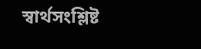স্বার্থসংশ্লিষ্ট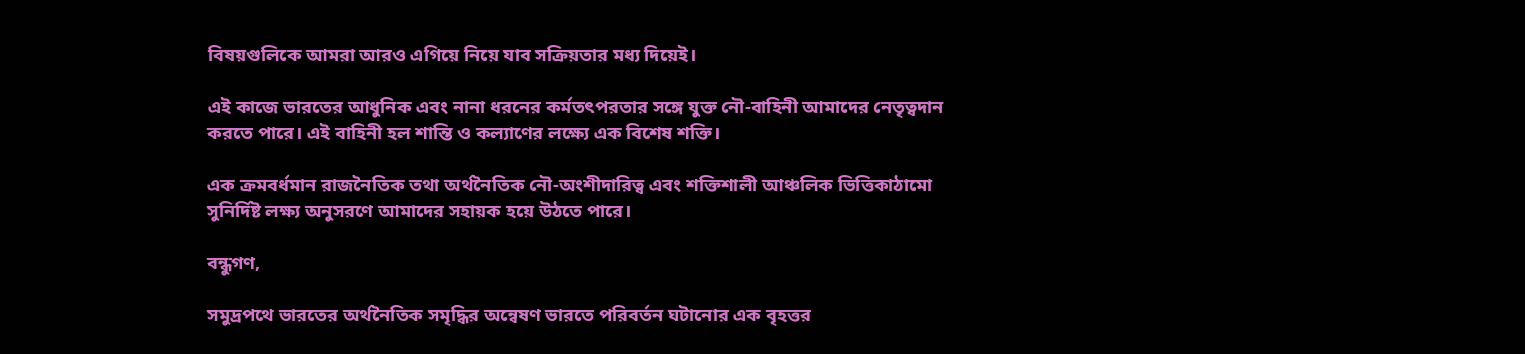বিষয়গুলিকে আমরা আরও এগিয়ে নিয়ে যাব সক্রিয়তার মধ্য দিয়েই।

এই কাজে ভারতের আধুনিক এবং নানা ধরনের কর্মতৎপরতার সঙ্গে যুক্ত নৌ-বাহিনী আমাদের নেতৃত্বদান করতে পারে। এই বাহিনী হল শান্তি ও কল্যাণের লক্ষ্যে এক বিশেষ শক্তি।

এক ক্রমবর্ধমান রাজনৈতিক তথা অর্থনৈতিক নৌ-অংশীদারিত্ব এবং শক্তিশালী আঞ্চলিক ভিত্তিকাঠামো সুনির্দিষ্ট লক্ষ্য অনুসরণে আমাদের সহায়ক হয়ে উঠতে পারে।

বন্ধুগণ,

সমুদ্রপথে ভারতের অর্থনৈতিক সমৃদ্ধির অন্বেষণ ভারতে পরিবর্তন ঘটানোর এক বৃহত্তর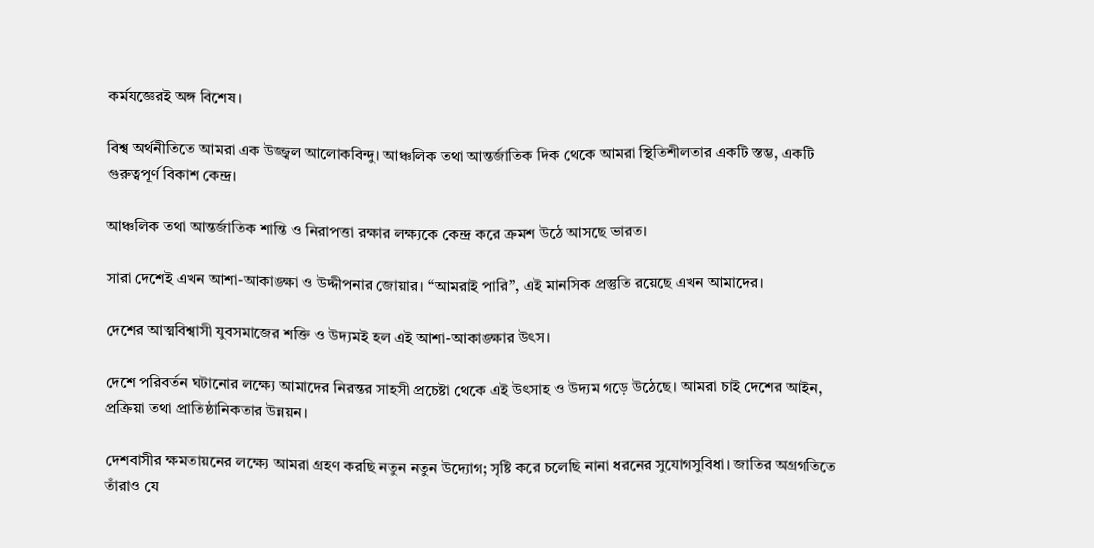কর্মযজ্ঞেরই অঙ্গ বিশেষ।

বিশ্ব অর্থনীতিতে আমরা এক উজ্জ্বল আলোকবিন্দু। আঞ্চলিক তথা আন্তর্জাতিক দিক থেকে আমরা স্থিতিশীলতার একটি স্তম্ভ, একটি গুরুত্বপূর্ণ বিকাশ কেন্দ্র।

আঞ্চলিক তথা আন্তর্জাতিক শান্তি ও নিরাপত্তা রক্ষার লক্ষ্যকে কেন্দ্র করে ক্রমশ উঠে আসছে ভারত।

সারা দেশেই এখন আশা-আকাঙ্ক্ষা ও উদ্দীপনার জোয়ার। “আমরাই পারি”, এই মানসিক প্রস্তুতি রয়েছে এখন আমাদের।

দেশের আত্মবিশ্বাসী যুবসমাজের শক্তি ও উদ্যমই হল এই আশা-আকাঙ্ক্ষার উৎস।

দেশে পরিবর্তন ঘটানোর লক্ষ্যে আমাদের নিরন্তর সাহসী প্রচেষ্টা থেকে এই উৎসাহ ও উদ্যম গড়ে উঠেছে। আমরা চাই দেশের আইন, প্রক্রিয়া তথা প্রাতিষ্ঠানিকতার উন্নয়ন।

দেশবাসীর ক্ষমতায়নের লক্ষ্যে আমরা গ্রহণ করছি নতুন নতুন উদ্যোগ; সৃষ্টি করে চলেছি নানা ধরনের সুযোগসুবিধা। জাতির অগ্রগতিতে তাঁরাও যে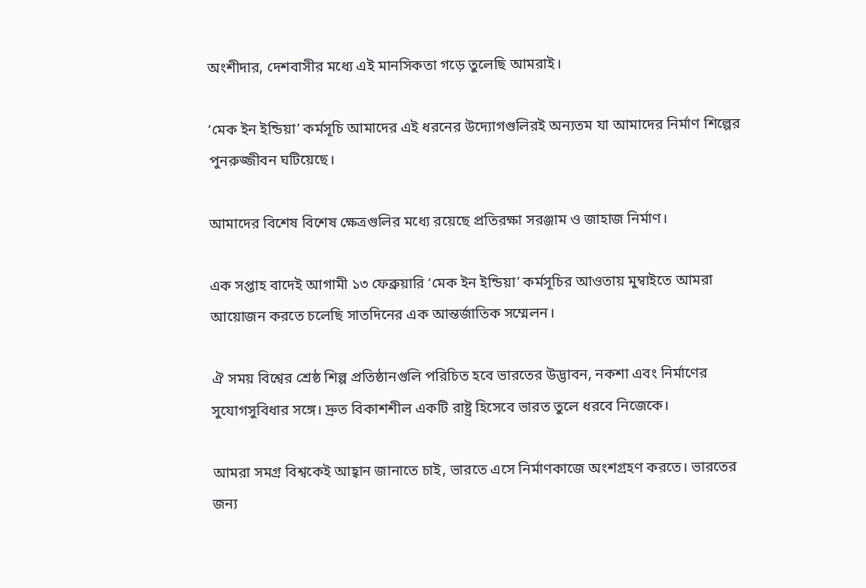অংশীদার, দেশবাসীর মধ্যে এই মানসিকতা গড়ে তুলেছি আমরাই।

‘মেক ইন ইন্ডিয়া’ কর্মসূচি আমাদের এই ধরনের উদ্যোগগুলিরই অন্যতম যা আমাদের নির্মাণ শিল্পের পুনরুজ্জীবন ঘটিয়েছে।

আমাদের বিশেষ বিশেষ ক্ষেত্রগুলির মধ্যে রয়েছে প্রতিরক্ষা সরঞ্জাম ও জাহাজ নির্মাণ।

এক সপ্তাহ বাদেই আগামী ১৩ ফেব্রুয়ারি ‘মেক ইন ইন্ডিয়া’ কর্মসূচির আওতায় মুম্বাইতে আমরা আয়োজন করতে চলেছি সাতদিনের এক আন্তর্জাতিক সম্মেলন।

ঐ সময় বিশ্বের শ্রেষ্ঠ শিল্প প্রতিষ্ঠানগুলি পরিচিত হবে ভারতের উদ্ভাবন, নকশা এবং নির্মাণের সুযোগসুবিধার সঙ্গে। দ্রুত বিকাশশীল একটি রাষ্ট্র হিসেবে ভারত তুলে ধরবে নিজেকে।

আমরা সমগ্র বিশ্বকেই আহ্বান জানাতে চাই, ভারতে এসে নির্মাণকাজে অংশগ্রহণ করতে। ভারতের জন্য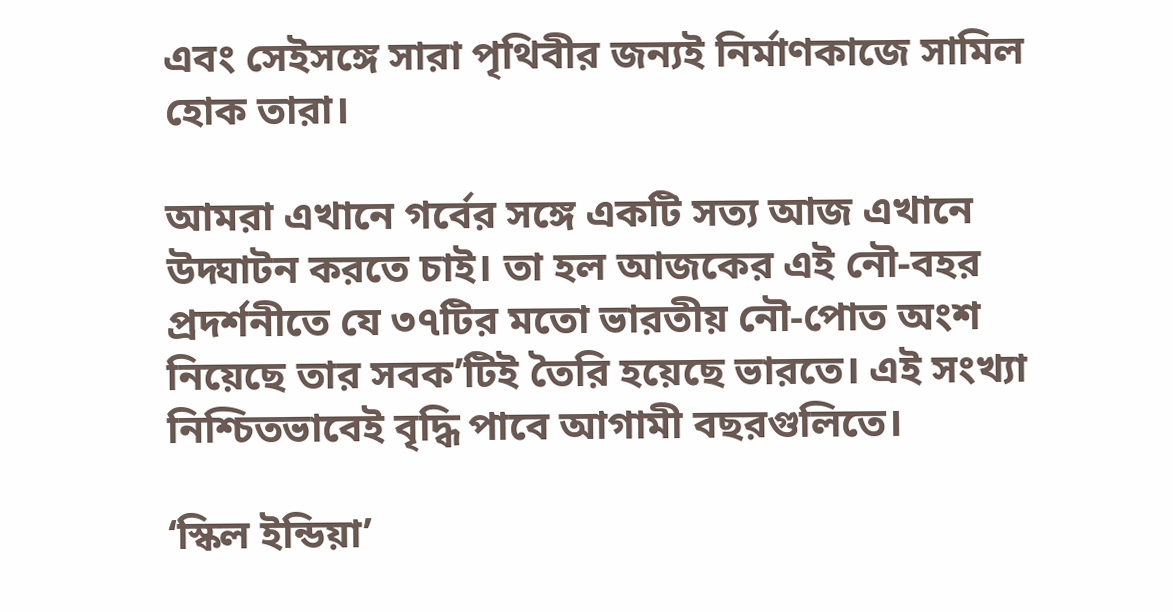এবং সেইসঙ্গে সারা পৃথিবীর জন্যই নির্মাণকাজে সামিল হোক তারা।

আমরা এখানে গর্বের সঙ্গে একটি সত্য আজ এখানে উদ্ঘাটন করতে চাই। তা হল আজকের এই নৌ-বহর প্রদর্শনীতে যে ৩৭টির মতো ভারতীয় নৌ-পোত অংশ নিয়েছে তার সবক’টিই তৈরি হয়েছে ভারতে। এই সংখ্যা নিশ্চিতভাবেই বৃদ্ধি পাবে আগামী বছরগুলিতে।

‘স্কিল ইন্ডিয়া’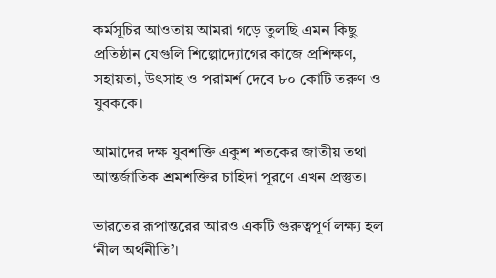কর্মসূচির আওতায় আমরা গড়ে তুলছি এমন কিছু প্রতিষ্ঠান যেগুলি শিল্পোদ্যোগের কাজে প্রশিক্ষণ, সহায়তা, উৎসাহ ও পরামর্শ দেবে ৮০ কোটি তরুণ ও যুবককে।

আমাদের দক্ষ যুবশক্তি একুশ শতকের জাতীয় তথা আন্তর্জাতিক শ্রমশক্তির চাহিদা পূরণে এখন প্রস্তুত।

ভারতের রূপান্তরের আরও একটি গুরুত্বপূর্ণ লক্ষ্য হল ‘নীল অর্থনীতি’।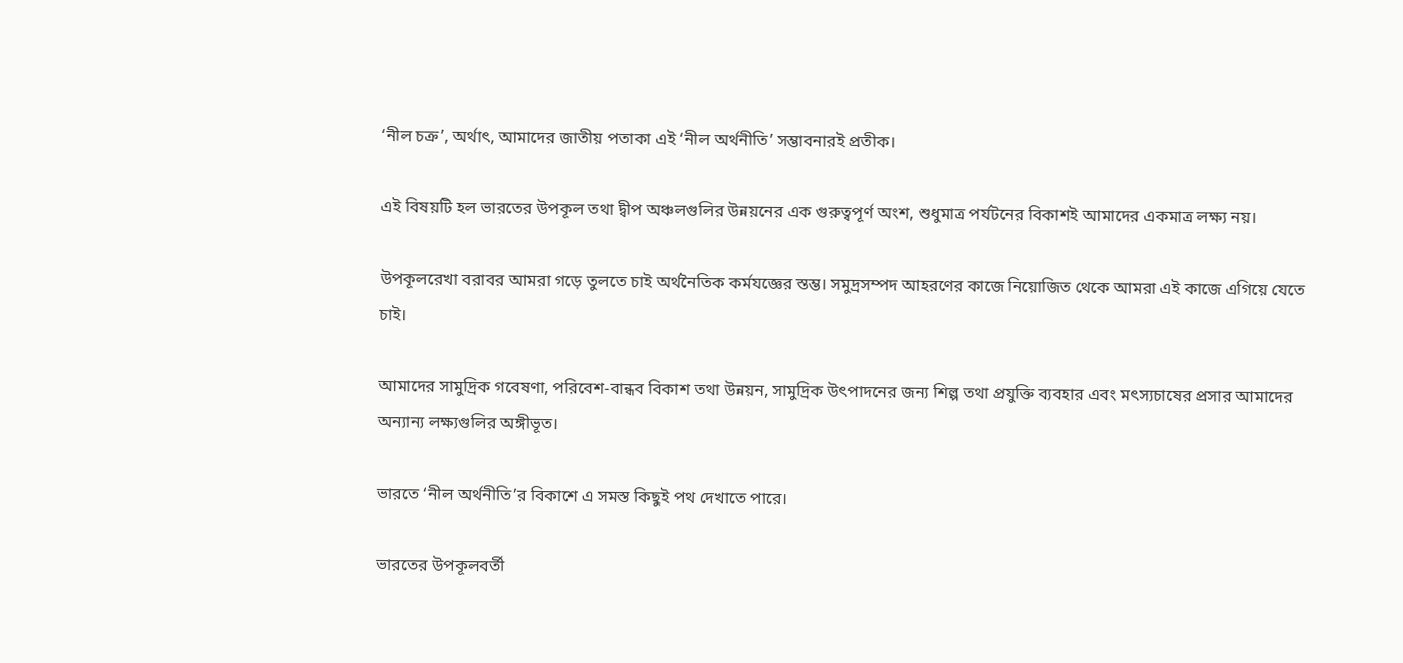‘নীল চক্র’, অর্থাৎ, আমাদের জাতীয় পতাকা এই ‘নীল অর্থনীতি’ সম্ভাবনারই প্রতীক।

এই বিষয়টি হল ভারতের উপকূল তথা দ্বীপ অঞ্চলগুলির উন্নয়নের এক গুরুত্বপূর্ণ অংশ, শুধুমাত্র পর্যটনের বিকাশই আমাদের একমাত্র লক্ষ্য নয়।

উপকূলরেখা বরাবর আমরা গড়ে তুলতে চাই অর্থনৈতিক কর্মযজ্ঞের স্তম্ভ। সমুদ্রসম্পদ আহরণের কাজে নিয়োজিত থেকে আমরা এই কাজে এগিয়ে যেতে চাই।

আমাদের সামুদ্রিক গবেষণা, পরিবেশ-বান্ধব বিকাশ তথা উন্নয়ন, সামুদ্রিক উৎপাদনের জন্য শিল্প তথা প্রযুক্তি ব্যবহার এবং মৎস্যচাষের প্রসার আমাদের অন্যান্য লক্ষ্যগুলির অঙ্গীভূত।

ভারতে ‘নীল অর্থনীতি’র বিকাশে এ সমস্ত কিছুই পথ দেখাতে পারে।

ভারতের উপকূলবর্তী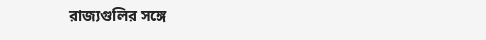রাজ্যগুলির সঙ্গে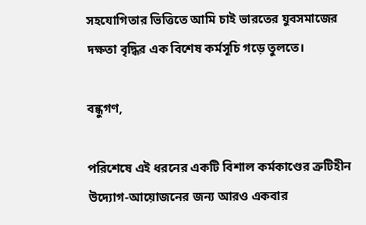সহযোগিতার ভিত্তিতে আমি চাই ভারতের যুবসমাজের দক্ষতা বৃদ্ধির এক বিশেষ কর্মসূচি গড়ে তুলতে।

বন্ধুগণ,

পরিশেষে এই ধরনের একটি বিশাল কর্মকাণ্ডের ত্রুটিহীন উদ্যোগ-আয়োজনের জন্য আরও একবার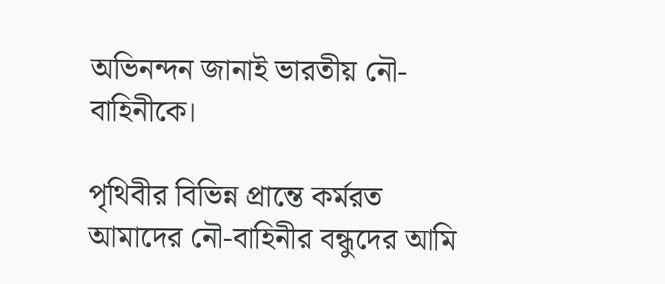অভিনন্দন জানাই ভারতীয় নৌ-বাহিনীকে।

পৃথিবীর বিভিন্ন প্রান্তে কর্মরত আমাদের নৌ-বাহিনীর বন্ধুদের আমি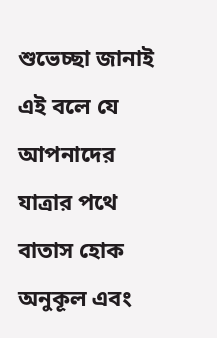শুভেচ্ছা জানাই এই বলে যে আপনাদের যাত্রার পথে বাতাস হোক অনুকূল এবং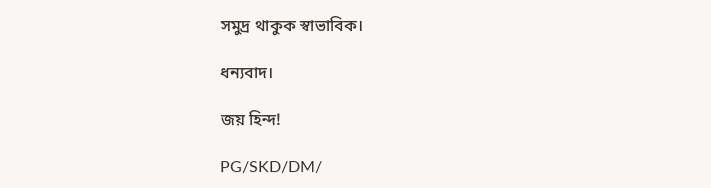সমুদ্র থাকুক স্বাভাবিক।

ধন্যবাদ।

জয় হিন্দ!

PG/SKD/DM/